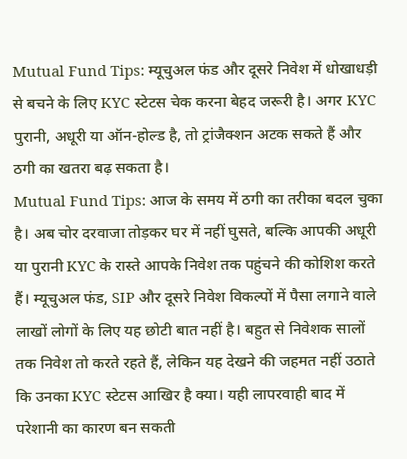Mutual Fund Tips: म्यूचुअल फंड और दूसरे निवेश में धोखाधड़ी से बचने के लिए KYC स्टेटस चेक करना बेहद जरूरी है। अगर KYC पुरानी, अधूरी या ऑन-होल्ड है, तो ट्रांजैक्शन अटक सकते हैं और ठगी का खतरा बढ़ सकता है।
Mutual Fund Tips: आज के समय में ठगी का तरीका बदल चुका है। अब चोर दरवाजा तोड़कर घर में नहीं घुसते, बल्कि आपकी अधूरी या पुरानी KYC के रास्ते आपके निवेश तक पहुंचने की कोशिश करते हैं। म्यूचुअल फंड, SIP और दूसरे निवेश विकल्पों में पैसा लगाने वाले लाखों लोगों के लिए यह छोटी बात नहीं है। बहुत से निवेशक सालों तक निवेश तो करते रहते हैं, लेकिन यह देखने की जहमत नहीं उठाते कि उनका KYC स्टेटस आखिर है क्या। यही लापरवाही बाद में परेशानी का कारण बन सकती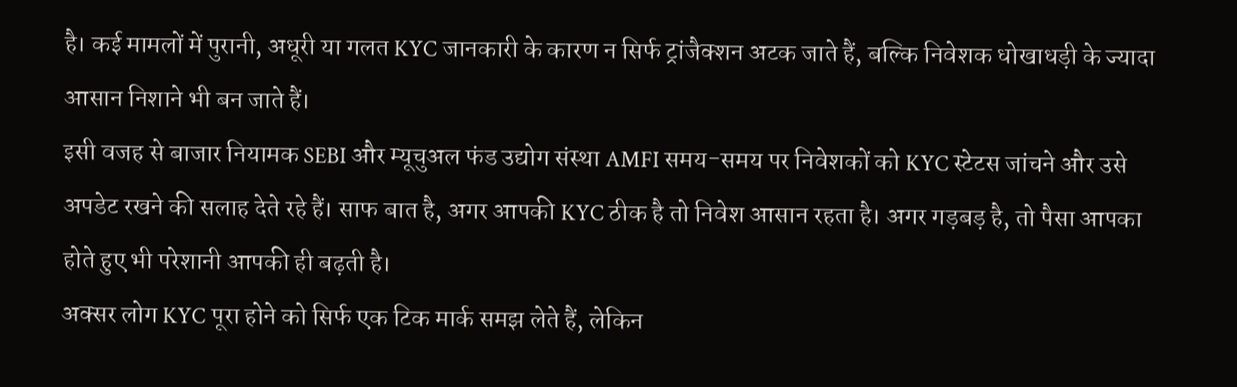है। कई मामलों में पुरानी, अधूरी या गलत KYC जानकारी के कारण न सिर्फ ट्रांजैक्शन अटक जाते हैं, बल्कि निवेशक धोखाधड़ी के ज्यादा आसान निशाने भी बन जाते हैं।
इसी वजह से बाजार नियामक SEBI और म्यूचुअल फंड उद्योग संस्था AMFI समय-समय पर निवेशकों को KYC स्टेटस जांचने और उसे अपडेट रखने की सलाह देते रहे हैं। साफ बात है, अगर आपकी KYC ठीक है तो निवेश आसान रहता है। अगर गड़बड़ है, तो पैसा आपका होते हुए भी परेशानी आपकी ही बढ़ती है।
अक्सर लोग KYC पूरा होने को सिर्फ एक टिक मार्क समझ लेते हैं, लेकिन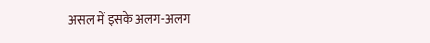असल में इसके अलग-अलग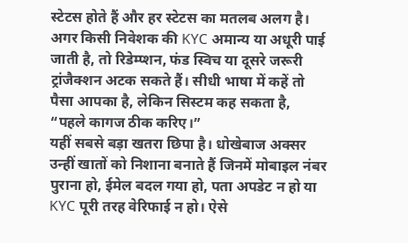स्टेटस होते हैं और हर स्टेटस का मतलब अलग है।
अगर किसी निवेशक की KYC अमान्य या अधूरी पाई जाती है, तो रिडेम्प्शन, फंड स्विच या दूसरे जरूरी ट्रांजैक्शन अटक सकते हैं। सीधी भाषा में कहें तो पैसा आपका है, लेकिन सिस्टम कह सकता है, “पहले कागज ठीक करिए।”
यहीं सबसे बड़ा खतरा छिपा है। धोखेबाज अक्सर उन्हीं खातों को निशाना बनाते हैं जिनमें मोबाइल नंबर पुराना हो, ईमेल बदल गया हो, पता अपडेट न हो या KYC पूरी तरह वेरिफाई न हो। ऐसे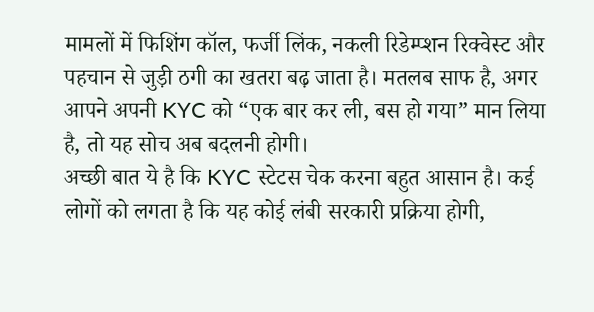मामलों में फिशिंग कॉल, फर्जी लिंक, नकली रिडेम्प्शन रिक्वेस्ट और पहचान से जुड़ी ठगी का खतरा बढ़ जाता है। मतलब साफ है, अगर आपने अपनी KYC को “एक बार कर ली, बस हो गया” मान लिया है, तो यह सोच अब बदलनी होगी।
अच्छी बात ये है कि KYC स्टेटस चेक करना बहुत आसान है। कई लोगों को लगता है कि यह कोई लंबी सरकारी प्रक्रिया होगी,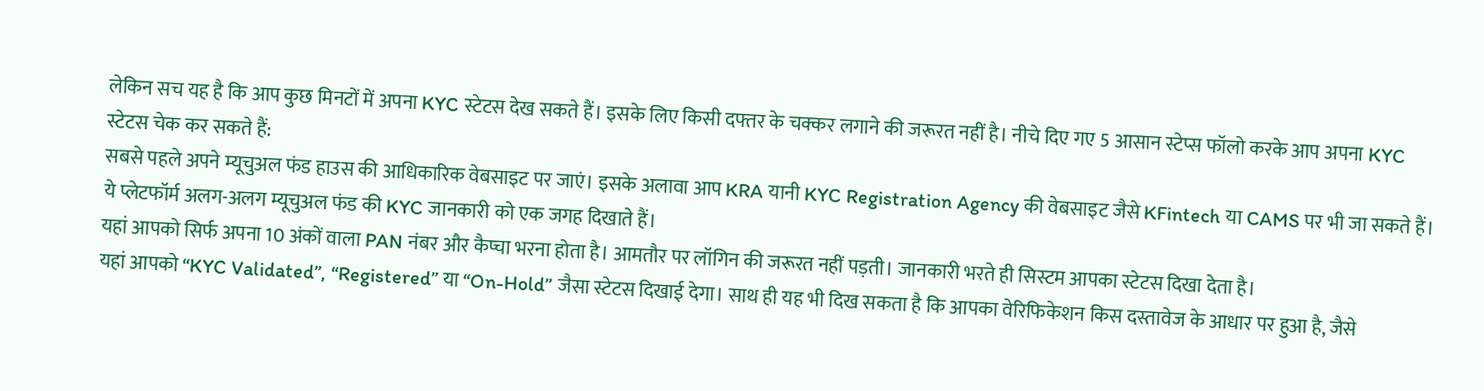लेकिन सच यह है कि आप कुछ मिनटों में अपना KYC स्टेटस देख सकते हैं। इसके लिए किसी दफ्तर के चक्कर लगाने की जरूरत नहीं है। नीचे दिए गए 5 आसान स्टेप्स फॉलो करके आप अपना KYC स्टेटस चेक कर सकते हैं:
सबसे पहले अपने म्यूचुअल फंड हाउस की आधिकारिक वेबसाइट पर जाएं। इसके अलावा आप KRA यानी KYC Registration Agency की वेबसाइट जैसे KFintech या CAMS पर भी जा सकते हैं। ये प्लेटफॉर्म अलग-अलग म्यूचुअल फंड की KYC जानकारी को एक जगह दिखाते हैं।
यहां आपको सिर्फ अपना 10 अंकों वाला PAN नंबर और कैप्चा भरना होता है। आमतौर पर लॉगिन की जरूरत नहीं पड़ती। जानकारी भरते ही सिस्टम आपका स्टेटस दिखा देता है।
यहां आपको “KYC Validated”, “Registered” या “On-Hold” जैसा स्टेटस दिखाई देगा। साथ ही यह भी दिख सकता है कि आपका वेरिफिकेशन किस दस्तावेज के आधार पर हुआ है, जैसे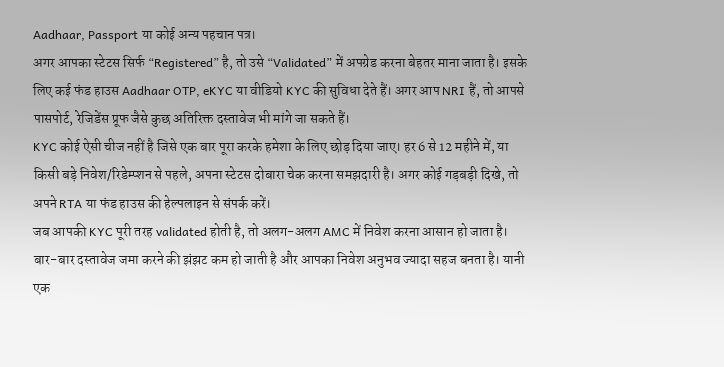Aadhaar, Passport या कोई अन्य पहचान पत्र।
अगर आपका स्टेटस सिर्फ “Registered” है, तो उसे “Validated” में अपग्रेड करना बेहतर माना जाता है। इसके लिए कई फंड हाउस Aadhaar OTP, eKYC या वीडियो KYC की सुविधा देते हैं। अगर आप NRI हैं, तो आपसे पासपोर्ट, रेजिडेंस प्रूफ जैसे कुछ अतिरिक्त दस्तावेज भी मांगे जा सकते हैं।
KYC कोई ऐसी चीज नहीं है जिसे एक बार पूरा करके हमेशा के लिए छोड़ दिया जाए। हर 6 से 12 महीने में, या किसी बड़े निवेश/रिडेम्प्शन से पहले, अपना स्टेटस दोबारा चेक करना समझदारी है। अगर कोई गड़बड़ी दिखे, तो अपने RTA या फंड हाउस की हेल्पलाइन से संपर्क करें।
जब आपकी KYC पूरी तरह validated होती है, तो अलग-अलग AMC में निवेश करना आसान हो जाता है। बार-बार दस्तावेज जमा करने की झंझट कम हो जाती है और आपका निवेश अनुभव ज्यादा सहज बनता है। यानी एक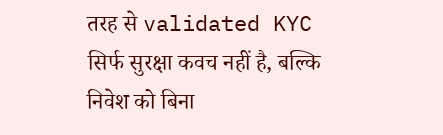तरह से validated KYC सिर्फ सुरक्षा कवच नहीं है, बल्कि निवेश को बिना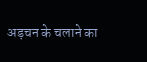अड़चन के चलाने का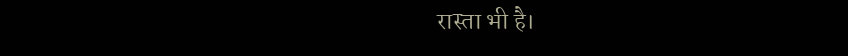रास्ता भी है।